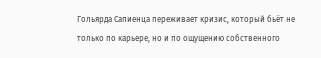Гольярда Сапиенца переживает кризис, который бьёт не только по карьере, но и по ощущению собственного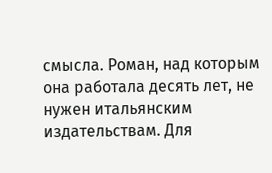смысла. Роман, над которым она работала десять лет, не нужен итальянским издательствам. Для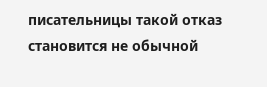писательницы такой отказ становится не обычной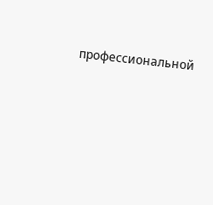профессиональной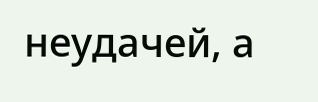неудачей, а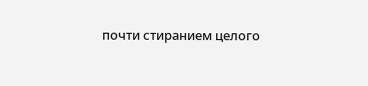почти стиранием целого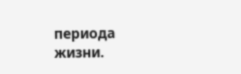периода жизни.